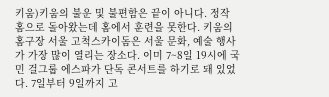키움)키움의 불운 및 불편함은 끝이 아니다. 정작 홈으로 돌아왔는데 홈에서 훈련을 못한다. 키움의 홈구장 서울 고척스카이돔은 서울 문화, 예술 행사가 가장 많이 열리는 장소다. 이미 7~8일 19시에 국민 걸그룹 에스파가 단독 콘서트를 하기로 돼 있었다. 7일부터 9일까지 고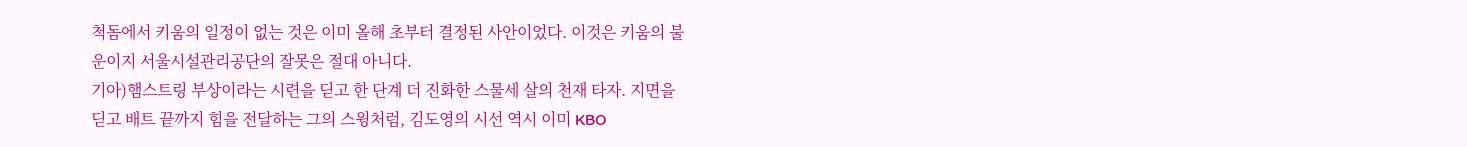척돔에서 키움의 일정이 없는 것은 이미 올해 초부터 결정된 사안이었다. 이것은 키움의 불운이지 서울시설관리공단의 잘못은 절대 아니다.
기아)햄스트링 부상이라는 시련을 딛고 한 단계 더 진화한 스물세 살의 천재 타자. 지면을 딛고 배트 끝까지 힘을 전달하는 그의 스윙처럼, 김도영의 시선 역시 이미 KBO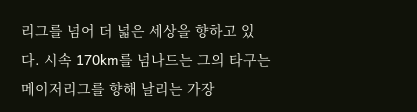리그를 넘어 더 넓은 세상을 향하고 있다. 시속 170km를 넘나드는 그의 타구는 메이저리그를 향해 날리는 가장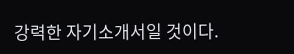강력한 자기소개서일 것이다.